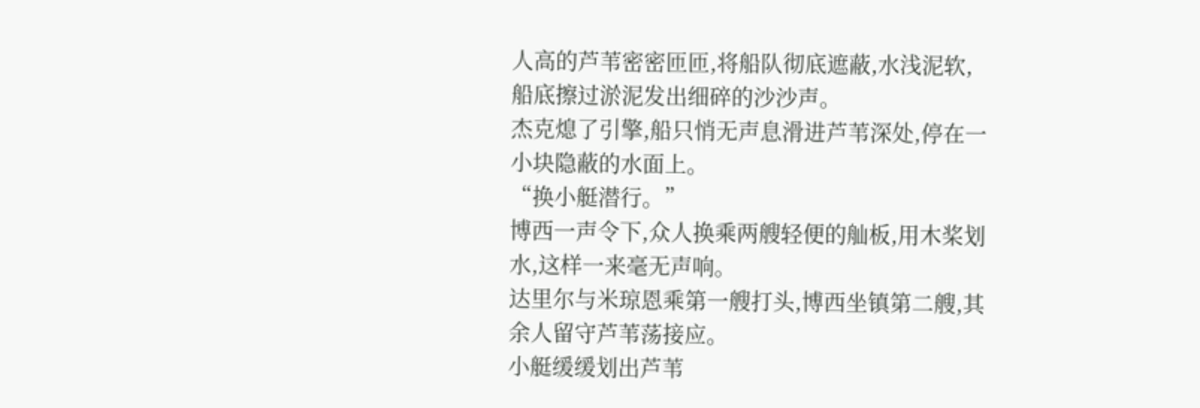人高的芦苇密密匝匝,将船队彻底遮蔽,水浅泥软,船底擦过淤泥发出细碎的沙沙声。
杰克熄了引擎,船只悄无声息滑进芦苇深处,停在一小块隐蔽的水面上。
“换小艇潜行。”
博西一声令下,众人换乘两艘轻便的舢板,用木桨划水,这样一来毫无声响。
达里尔与米琼恩乘第一艘打头,博西坐镇第二艘,其余人留守芦苇荡接应。
小艇缓缓划出芦苇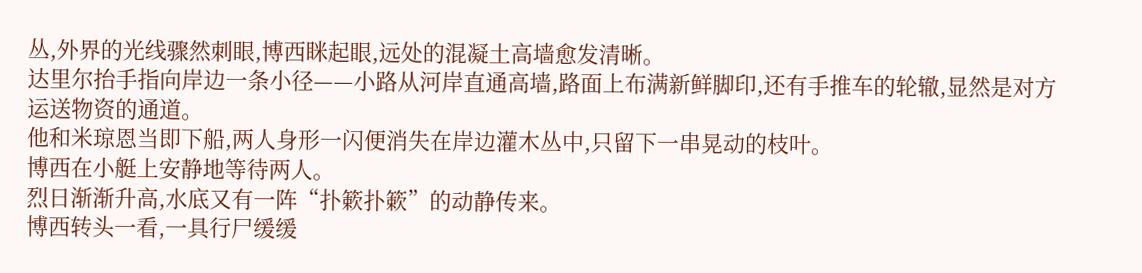丛,外界的光线骤然刺眼,博西眯起眼,远处的混凝土高墙愈发清晰。
达里尔抬手指向岸边一条小径——小路从河岸直通高墙,路面上布满新鲜脚印,还有手推车的轮辙,显然是对方运送物资的通道。
他和米琼恩当即下船,两人身形一闪便消失在岸边灌木丛中,只留下一串晃动的枝叶。
博西在小艇上安静地等待两人。
烈日渐渐升高,水底又有一阵“扑簌扑簌”的动静传来。
博西转头一看,一具行尸缓缓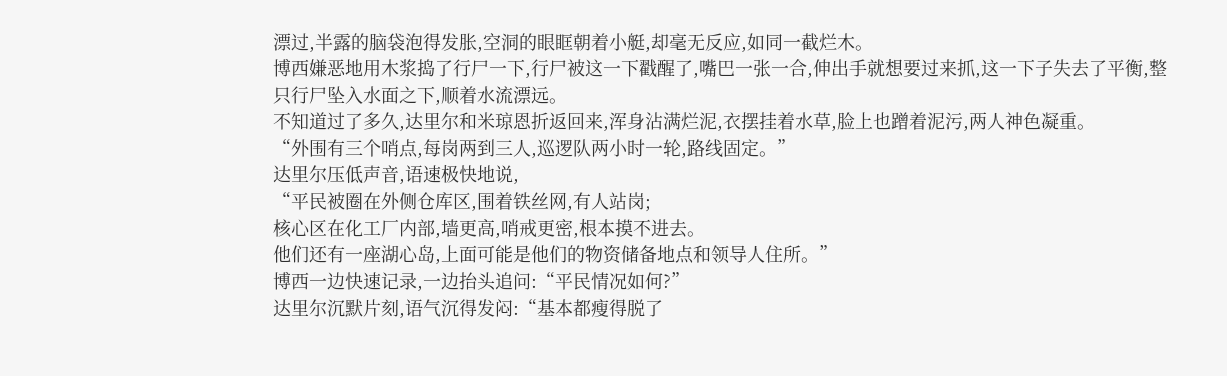漂过,半露的脑袋泡得发胀,空洞的眼眶朝着小艇,却毫无反应,如同一截烂木。
博西嫌恶地用木浆捣了行尸一下,行尸被这一下戳醒了,嘴巴一张一合,伸出手就想要过来抓,这一下子失去了平衡,整只行尸坠入水面之下,顺着水流漂远。
不知道过了多久,达里尔和米琼恩折返回来,浑身沾满烂泥,衣摆挂着水草,脸上也蹭着泥污,两人神色凝重。
“外围有三个哨点,每岗两到三人,巡逻队两小时一轮,路线固定。”
达里尔压低声音,语速极快地说,
“平民被圈在外侧仓库区,围着铁丝网,有人站岗;
核心区在化工厂内部,墙更高,哨戒更密,根本摸不进去。
他们还有一座湖心岛,上面可能是他们的物资储备地点和领导人住所。”
博西一边快速记录,一边抬头追问:“平民情况如何?”
达里尔沉默片刻,语气沉得发闷:“基本都瘦得脱了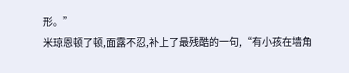形。”
米琼恩顿了顿,面露不忍,补上了最残酷的一句,“有小孩在墙角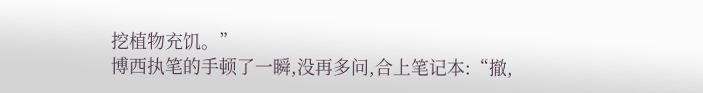挖植物充饥。”
博西执笔的手顿了一瞬,没再多问,合上笔记本:“撤,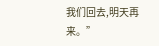我们回去,明天再来。”